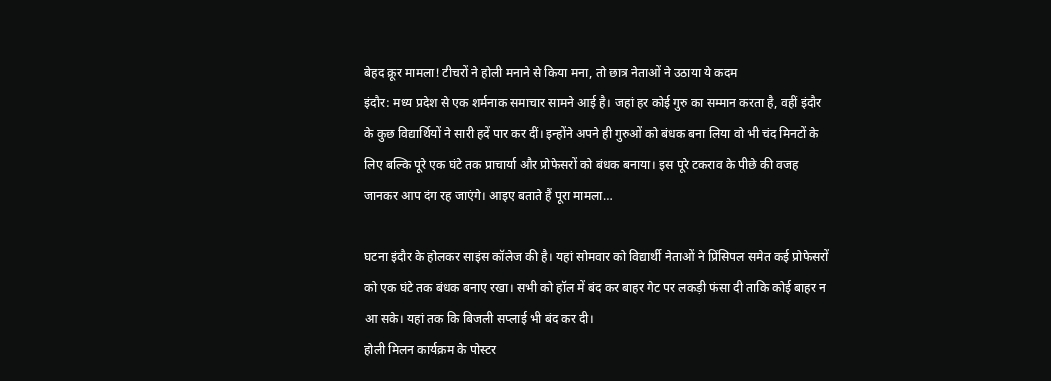बेहद क्रूर मामला! टीचरों ने होली मनाने से किया मना, तो छात्र नेताओं ने उठाया ये कदम
इंदौर: मध्य प्रदेश से एक शर्मनाक समाचार सामने आई है। जहां हर कोई गुरु का सम्मान करता है, वहीं इंदौर के कुछ विद्यार्थियों ने सारी हदें पार कर दीं। इन्होंने अपने ही गुरुओं को बंधक बना लिया वो भी चंद मिनटों के लिए बल्कि पूरे एक घंटे तक प्राचार्या और प्रोफेसरों को बंधक बनाया। इस पूरे टकराव के पीछे की वजह जानकर आप दंग रह जाएंगे। आइए बताते हैं पूरा मामला…

घटना इंदौर के होलकर साइंस कॉलेज की है। यहां सोमवार को विद्यार्थी नेताओं ने प्रिंसिपल समेत कई प्रोफेसरों को एक घंटे तक बंधक बनाए रखा। सभी को हॉल में बंद कर बाहर गेट पर लकड़ी फंसा दी ताकि कोई बाहर न आ सके। यहां तक कि बिजली सप्लाई भी बंद कर दी।
होली मिलन कार्यक्रम के पोस्टर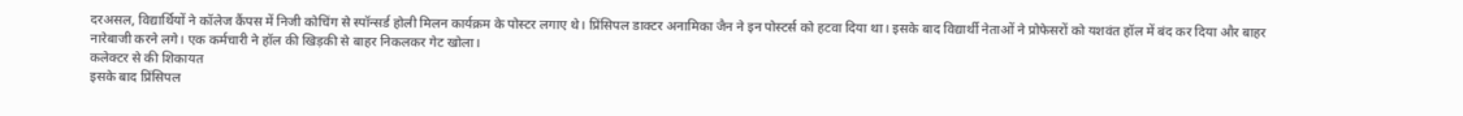दरअसल, विद्यार्थियों ने कॉलेज कैंपस में निजी कोचिंग से स्पॉन्सर्ड होली मिलन कार्यक्रम के पोस्टर लगाए थे। प्रिंसिपल डाक्टर अनामिका जैन ने इन पोस्टर्स को हटवा दिया था। इसके बाद विद्यार्थी नेताओं ने प्रोफेसरों को यशवंत हॉल में बंद कर दिया और बाहर नारेबाजी करने लगे। एक कर्मचारी ने हॉल की खिड़की से बाहर निकलकर गेट खोला।
कलेक्टर से की शिकायत
इसके बाद प्रिंसिपल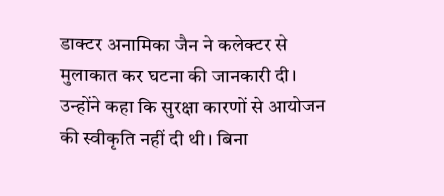डाक्टर अनामिका जैन ने कलेक्टर से मुलाकात कर घटना की जानकारी दी। उन्होंने कहा कि सुरक्षा कारणों से आयोजन की स्वीकृति नहीं दी थी। बिना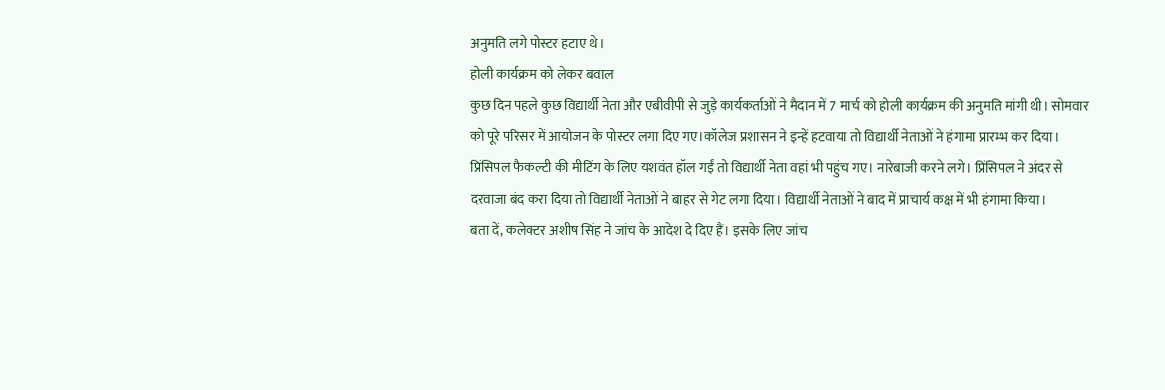अनुमति लगे पोस्टर हटाए थे।
होली कार्यक्रम को लेकर बवाल
कुछ दिन पहले कुछ विद्यार्थी नेता और एबीवीपी से जुड़े कार्यकर्ताओं ने मैदान में 7 मार्च को होली कार्यक्रम की अनुमति मांगी थी। सोमवार को पूरे परिसर में आयोजन के पोस्टर लगा दिए गए।कॉलेज प्रशासन ने इन्हें हटवाया तो विद्यार्थी नेताओं ने हंगामा प्रारम्भ कर दिया। प्रिंसिपल फैकल्टी की मीटिंग के लिए यशवंत हॉल गईं तो विद्यार्थी नेता वहां भी पहुंच गए। नारेबाजी करने लगे। प्रिंसिपल ने अंदर से दरवाजा बंद करा दिया तो विद्यार्थी नेताओं ने बाहर से गेट लगा दिया। विद्यार्थी नेताओं ने बाद में प्राचार्य कक्ष में भी हंगामा किया।
बता दें, कलेक्टर अशीष सिंह ने जांच के आदेश दे दिए हैं। इसके लिए जांच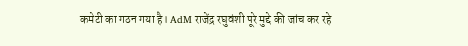कमेटी का गठन गया है। AdM राजेंद्र रघुवंशी पूरे मुद्दे की जांच कर रहे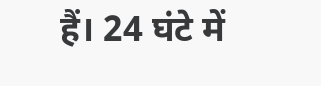हैं। 24 घंटे में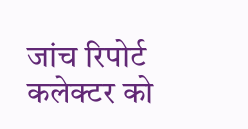जांच रिपोर्ट कलेक्टर को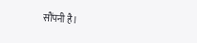सौंपनी है।